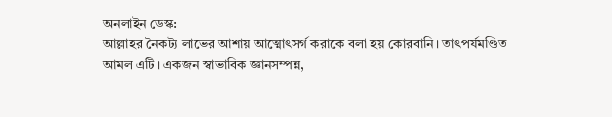অনলাইন ডেস্ক:
আল্লাহর নৈকট্য লাভের আশায় আত্মোৎসর্গ করাকে বলা হয় কোরবানি। তাৎপর্যমণ্ডিত আমল এটি। একজন স্বাভাবিক জ্ঞানসম্পন্ন,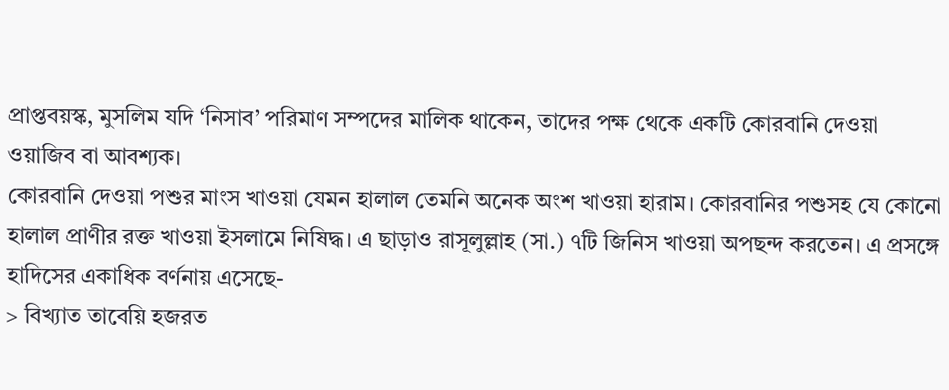প্রাপ্তবয়স্ক, মুসলিম যদি ‘নিসাব’ পরিমাণ সম্পদের মালিক থাকেন, তাদের পক্ষ থেকে একটি কোরবানি দেওয়া ওয়াজিব বা আবশ্যক।
কোরবানি দেওয়া পশুর মাংস খাওয়া যেমন হালাল তেমনি অনেক অংশ খাওয়া হারাম। কোরবানির পশুসহ যে কোনো হালাল প্রাণীর রক্ত খাওয়া ইসলামে নিষিদ্ধ। এ ছাড়াও রাসূলুল্লাহ (সা.) ৭টি জিনিস খাওয়া অপছন্দ করতেন। এ প্রসঙ্গে হাদিসের একাধিক বর্ণনায় এসেছে-
> বিখ্যাত তাবেয়ি হজরত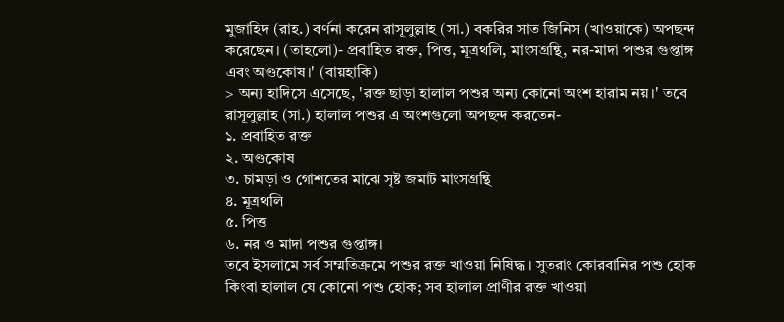মুজাহিদ (রাহ.) বর্ণনা করেন রাসূলুল্লাহ (সা.) বকরির সাত জিনিস (খাওয়াকে) অপছন্দ করেছেন। (তাহলো)- প্রবাহিত রক্ত, পিত্ত, মূত্রথলি, মাংসগ্রন্থি, নর-মাদা পশুর গুপ্তাঙ্গ এবং অণ্ডকোষ।' (বায়হাকি)
> অন্য হাদিসে এসেছে, 'রক্ত ছাড়া হালাল পশুর অন্য কোনো অংশ হারাম নয়।' তবে রাসূলুল্লাহ (সা.) হালাল পশুর এ অংশগুলো অপছন্দ করতেন-
১. প্রবাহিত রক্ত
২. অণ্ডকোষ
৩. চামড়া ও গোশতের মাঝে সৃষ্ট জমাট মাংসগ্রন্থি
৪. মূত্রথলি
৫. পিত্ত
৬. নর ও মাদা পশুর গুপ্তাঙ্গ।
তবে ইসলামে সর্ব সম্মতিক্রমে পশুর রক্ত খাওয়া নিষিদ্ধ। সুতরাং কোরবানির পশু হোক কিংবা হালাল যে কোনো পশু হোক; সব হালাল প্রাণীর রক্ত খাওয়া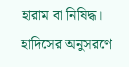হারাম বা নিষিদ্ধ। হাদিসের অনুসরণে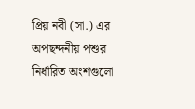প্রিয় নবী (সা.) এর অপছন্দনীয় পশুর নির্ধারিত অংশগুলো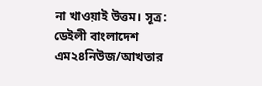না খাওয়াই উত্তম। সূত্র: ডেইলী বাংলাদেশ
এম২৪নিউজ/আখতার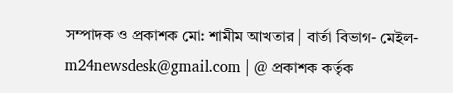সম্পাদক ও প্রকাশক মো: শামীম আখতার | বার্তা বিভাগ- মেইল- m24newsdesk@gmail.com | @ প্রকাশক কর্তৃক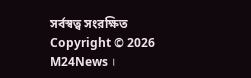সর্বস্বত্ব সংরক্ষিত
Copyright © 2026 M24News ।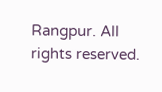Rangpur. All rights reserved.